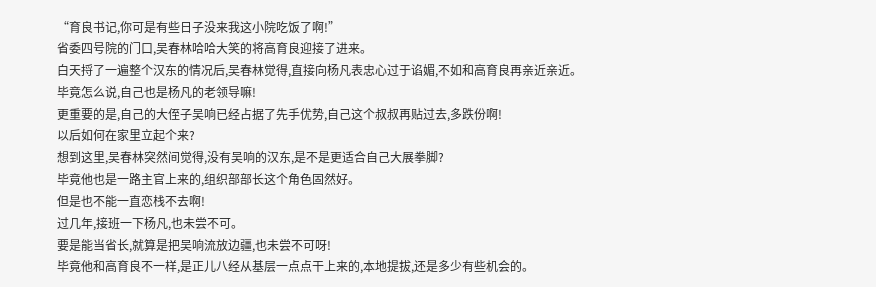“育良书记,你可是有些日子没来我这小院吃饭了啊!”
省委四号院的门口,吴春林哈哈大笑的将高育良迎接了进来。
白天捋了一遍整个汉东的情况后,吴春林觉得,直接向杨凡表忠心过于谄媚,不如和高育良再亲近亲近。
毕竟怎么说,自己也是杨凡的老领导嘛!
更重要的是,自己的大侄子吴响已经占据了先手优势,自己这个叔叔再贴过去,多跌份啊!
以后如何在家里立起个来?
想到这里,吴春林突然间觉得,没有吴响的汉东,是不是更适合自己大展拳脚?
毕竟他也是一路主官上来的,组织部部长这个角色固然好。
但是也不能一直恋栈不去啊!
过几年,接班一下杨凡,也未尝不可。
要是能当省长,就算是把吴响流放边疆,也未尝不可呀!
毕竟他和高育良不一样,是正儿八经从基层一点点干上来的,本地提拔,还是多少有些机会的。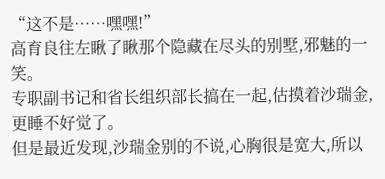“这不是……嘿嘿!”
高育良往左瞅了瞅那个隐藏在尽头的别墅,邪魅的一笑。
专职副书记和省长组织部长搞在一起,估摸着沙瑞金,更睡不好觉了。
但是最近发现,沙瑞金别的不说,心胸很是宽大,所以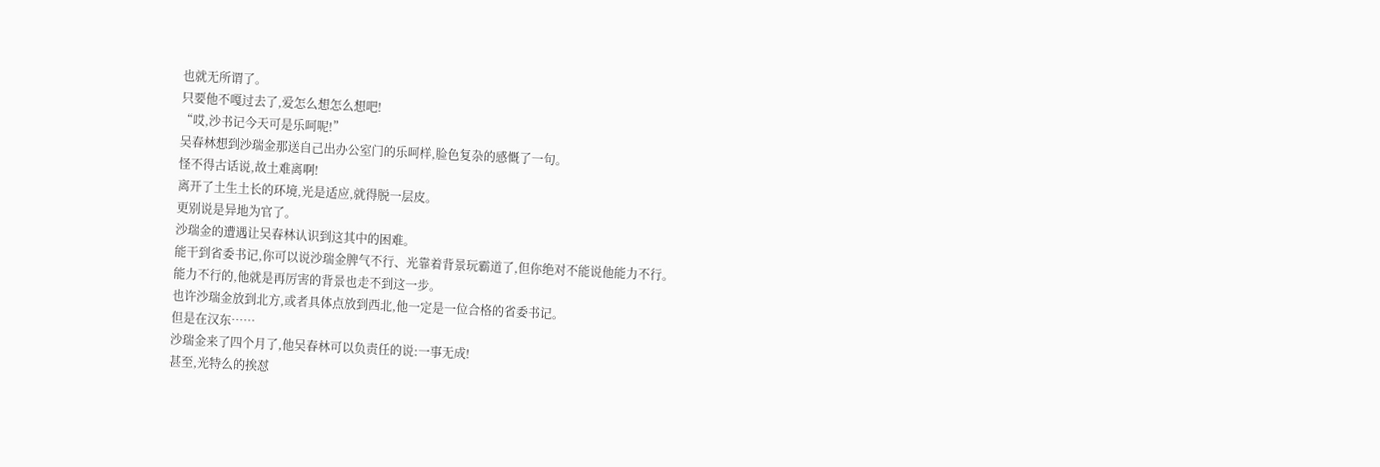也就无所谓了。
只要他不嘎过去了,爱怎么想怎么想吧!
“哎,沙书记今天可是乐呵呢!”
吴春林想到沙瑞金那送自己出办公室门的乐呵样,脸色复杂的感慨了一句。
怪不得古话说,故土难离啊!
离开了土生土长的环境,光是适应,就得脱一层皮。
更别说是异地为官了。
沙瑞金的遭遇让吴春林认识到这其中的困难。
能干到省委书记,你可以说沙瑞金脾气不行、光靠着背景玩霸道了,但你绝对不能说他能力不行。
能力不行的,他就是再厉害的背景也走不到这一步。
也许沙瑞金放到北方,或者具体点放到西北,他一定是一位合格的省委书记。
但是在汉东……
沙瑞金来了四个月了,他吴春林可以负责任的说:一事无成!
甚至,光特么的挨怼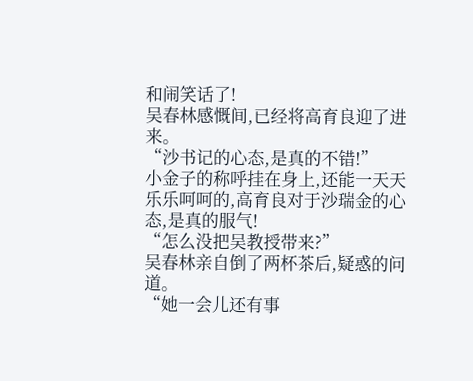和闹笑话了!
吴春林感慨间,已经将高育良迎了进来。
“沙书记的心态,是真的不错!”
小金子的称呼挂在身上,还能一天天乐乐呵呵的,高育良对于沙瑞金的心态,是真的服气!
“怎么没把吴教授带来?”
吴春林亲自倒了两杯茶后,疑惑的问道。
“她一会儿还有事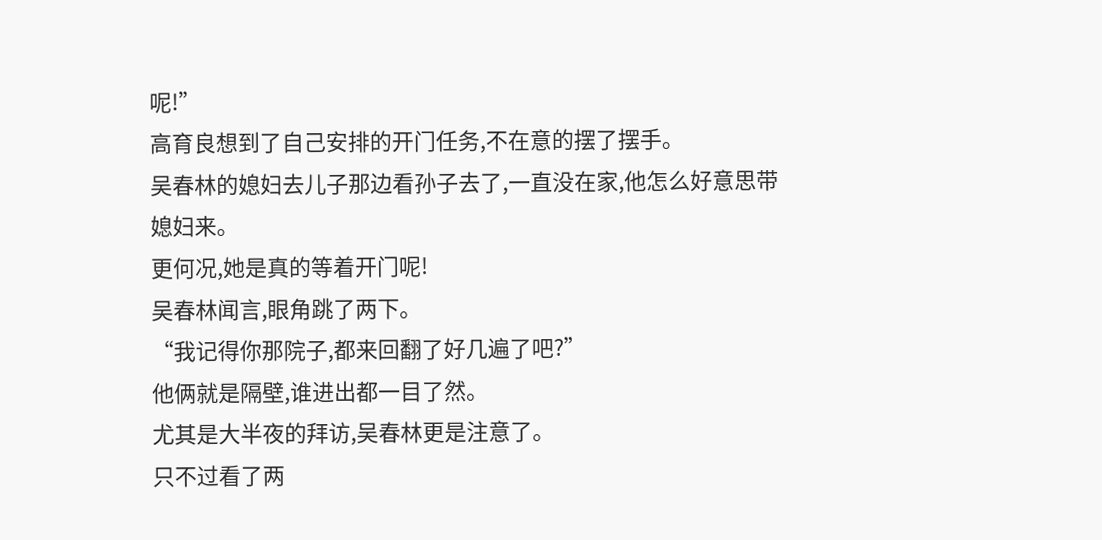呢!”
高育良想到了自己安排的开门任务,不在意的摆了摆手。
吴春林的媳妇去儿子那边看孙子去了,一直没在家,他怎么好意思带媳妇来。
更何况,她是真的等着开门呢!
吴春林闻言,眼角跳了两下。
“我记得你那院子,都来回翻了好几遍了吧?”
他俩就是隔壁,谁进出都一目了然。
尤其是大半夜的拜访,吴春林更是注意了。
只不过看了两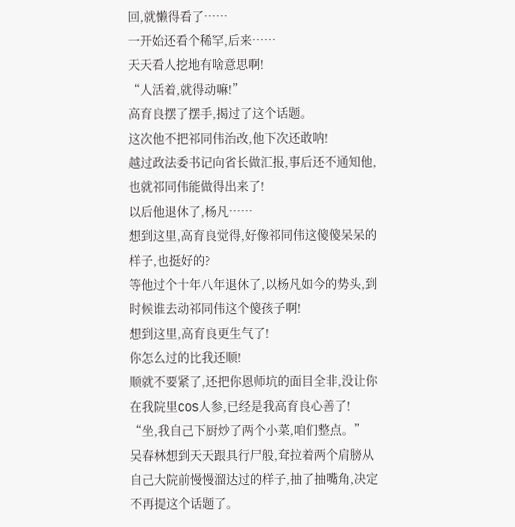回,就懒得看了……
一开始还看个稀罕,后来……
天天看人挖地有啥意思啊!
“人活着,就得动嘛!”
高育良摆了摆手,揭过了这个话题。
这次他不把祁同伟治改,他下次还敢呐!
越过政法委书记向省长做汇报,事后还不通知他,也就祁同伟能做得出来了!
以后他退休了,杨凡……
想到这里,高育良觉得,好像祁同伟这傻傻呆呆的样子,也挺好的?
等他过个十年八年退休了,以杨凡如今的势头,到时候谁去动祁同伟这个傻孩子啊!
想到这里,高育良更生气了!
你怎么过的比我还顺!
顺就不要紧了,还把你恩师坑的面目全非,没让你在我院里COS人参,已经是我高育良心善了!
“坐,我自己下厨炒了两个小菜,咱们整点。”
吴春林想到天天跟具行尸般,耷拉着两个肩膀从自己大院前慢慢溜达过的样子,抽了抽嘴角,决定不再提这个话题了。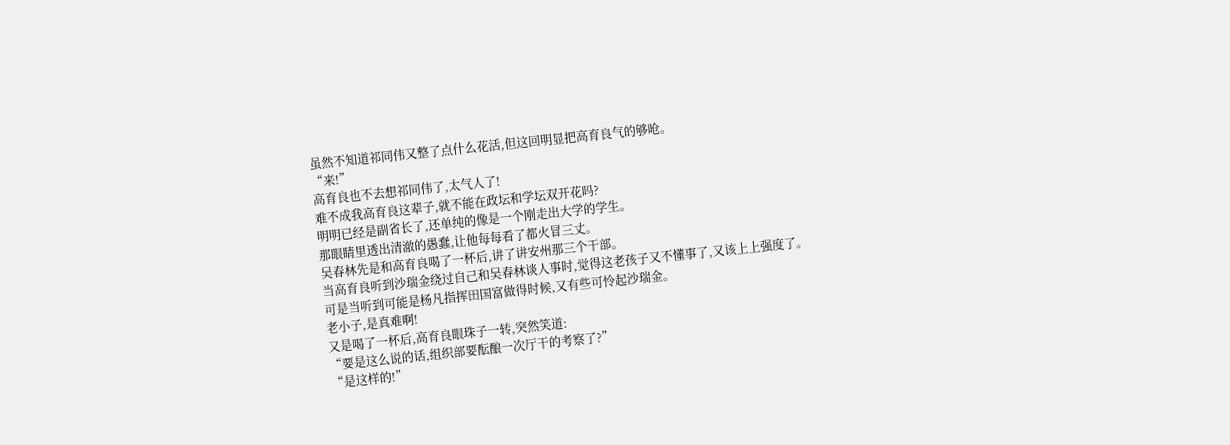虽然不知道祁同伟又整了点什么花活,但这回明显把高育良气的够呛。
“来!”
高育良也不去想祁同伟了,太气人了!
难不成我高育良这辈子,就不能在政坛和学坛双开花吗?
明明已经是副省长了,还单纯的像是一个刚走出大学的学生。
那眼睛里透出清澈的愚蠢,让他每每看了都火冒三丈。
吴春林先是和高育良喝了一杯后,讲了讲安州那三个干部。
当高育良听到沙瑞金绕过自己和吴春林谈人事时,觉得这老孩子又不懂事了,又该上上强度了。
可是当听到可能是杨凡指挥田国富做得时候,又有些可怜起沙瑞金。
老小子,是真难啊!
又是喝了一杯后,高育良眼珠子一转,突然笑道:
“要是这么说的话,组织部要酝酿一次厅干的考察了?”
“是这样的!”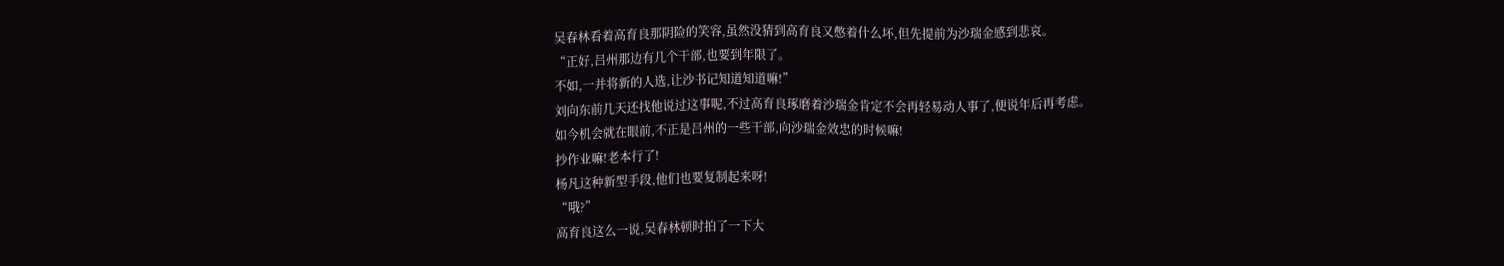吴春林看着高育良那阴险的笑容,虽然没猜到高育良又憋着什么坏,但先提前为沙瑞金感到悲哀。
“正好,吕州那边有几个干部,也要到年限了。
不如,一并将新的人选,让沙书记知道知道嘛!”
刘向东前几天还找他说过这事呢,不过高育良琢磨着沙瑞金肯定不会再轻易动人事了,便说年后再考虑。
如今机会就在眼前,不正是吕州的一些干部,向沙瑞金效忠的时候嘛!
抄作业嘛!老本行了!
杨凡这种新型手段,他们也要复制起来呀!
“哦?”
高育良这么一说,吴春林顿时拍了一下大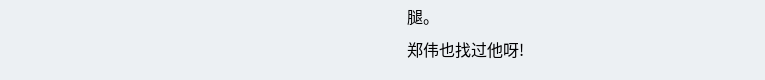腿。
郑伟也找过他呀!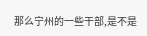那么宁州的一些干部,是不是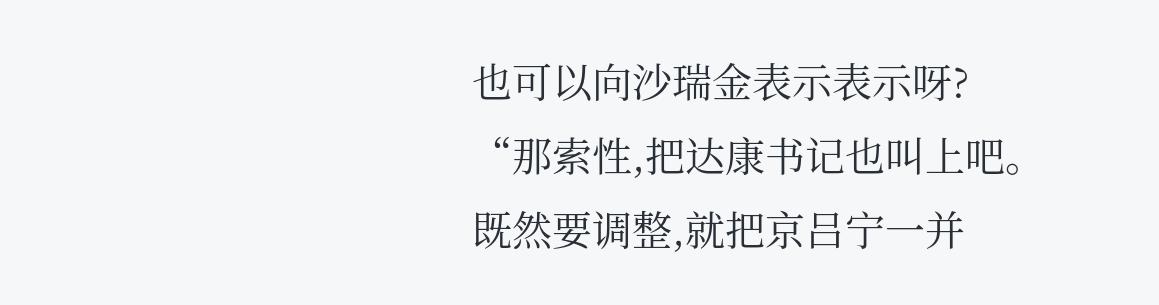也可以向沙瑞金表示表示呀?
“那索性,把达康书记也叫上吧。
既然要调整,就把京吕宁一并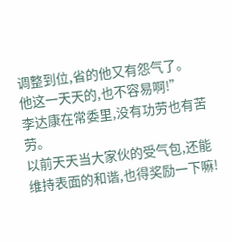调整到位,省的他又有怨气了。
他这一天天的,也不容易啊!”
李达康在常委里,没有功劳也有苦劳。
以前天天当大家伙的受气包,还能维持表面的和谐,也得奖励一下嘛!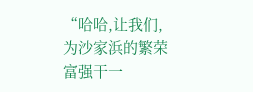“哈哈,让我们,为沙家浜的繁荣富强干一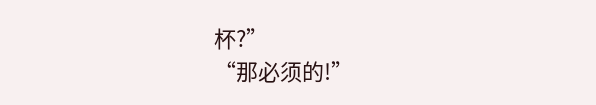杯?”
“那必须的!”